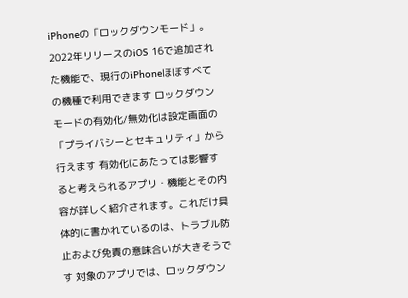iPhoneの「ロックダウンモード」。2022年リリースのiOS 16で追加された機能で、現行のiPhoneほぼすべての機種で利用できます ロックダウンモードの有効化/無効化は設定画面の「プライバシーとセキュリティ」から行えます 有効化にあたっては影響すると考えられるアプリ・機能とその内容が詳しく紹介されます。これだけ具体的に書かれているのは、トラブル防止および免責の意味合いが大きそうです 対象のアプリでは、ロックダウン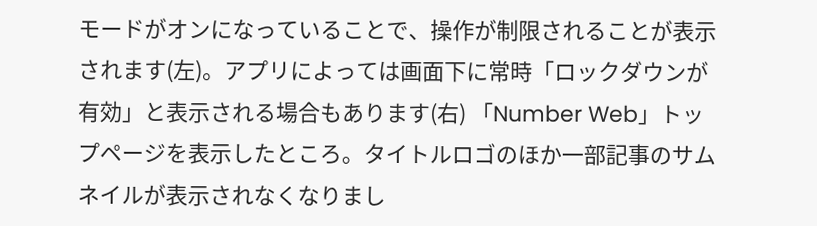モードがオンになっていることで、操作が制限されることが表示されます(左)。アプリによっては画面下に常時「ロックダウンが有効」と表示される場合もあります(右) 「Number Web」トップページを表示したところ。タイトルロゴのほか一部記事のサムネイルが表示されなくなりまし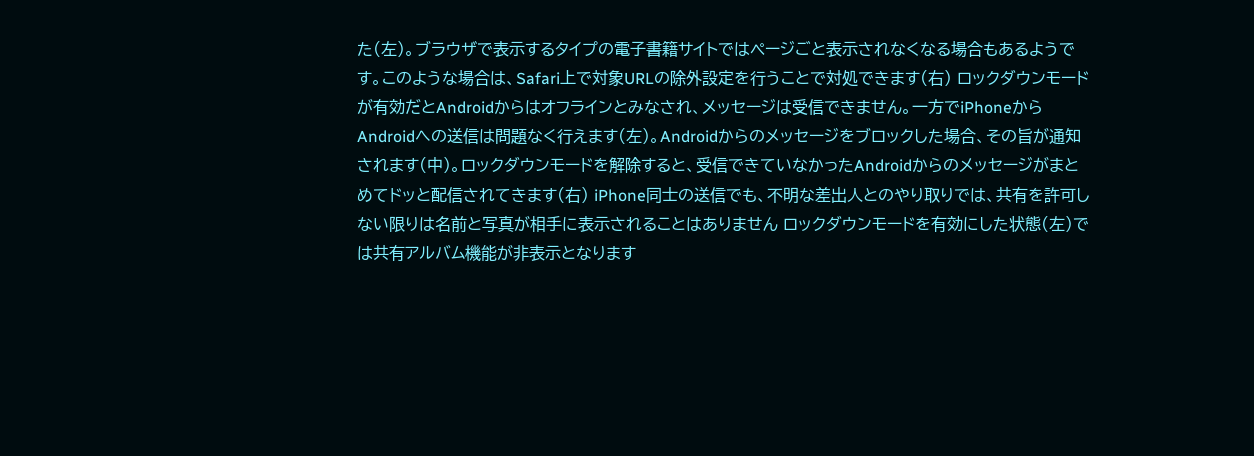た(左)。ブラウザで表示するタイプの電子書籍サイトではページごと表示されなくなる場合もあるようです。このような場合は、Safari上で対象URLの除外設定を行うことで対処できます(右) ロックダウンモードが有効だとAndroidからはオフラインとみなされ、メッセージは受信できません。一方でiPhoneからAndroidへの送信は問題なく行えます(左)。Androidからのメッセージをブロックした場合、その旨が通知されます(中)。ロックダウンモードを解除すると、受信できていなかったAndroidからのメッセージがまとめてドッと配信されてきます(右) iPhone同士の送信でも、不明な差出人とのやり取りでは、共有を許可しない限りは名前と写真が相手に表示されることはありません ロックダウンモードを有効にした状態(左)では共有アルバム機能が非表示となります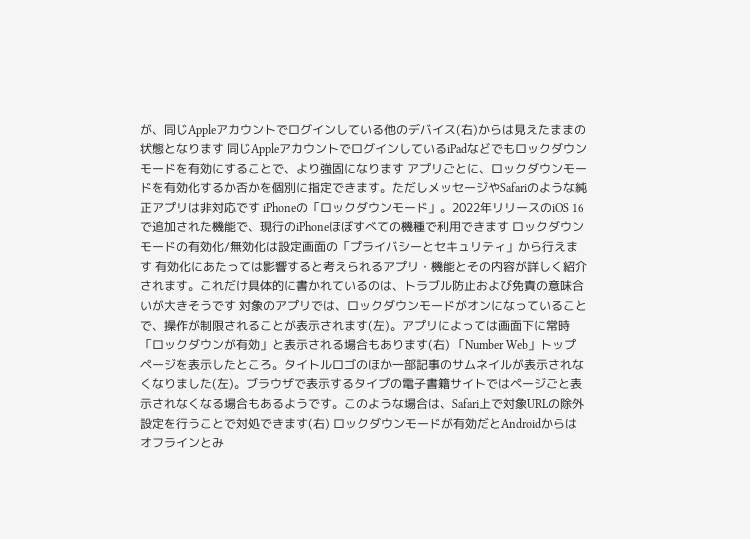が、同じAppleアカウントでログインしている他のデバイス(右)からは見えたままの状態となります 同じAppleアカウントでログインしているiPadなどでもロックダウンモードを有効にすることで、より強固になります アプリごとに、ロックダウンモードを有効化するか否かを個別に指定できます。ただしメッセージやSafariのような純正アプリは非対応です iPhoneの「ロックダウンモード」。2022年リリースのiOS 16で追加された機能で、現行のiPhoneほぼすべての機種で利用できます ロックダウンモードの有効化/無効化は設定画面の「プライバシーとセキュリティ」から行えます 有効化にあたっては影響すると考えられるアプリ・機能とその内容が詳しく紹介されます。これだけ具体的に書かれているのは、トラブル防止および免責の意味合いが大きそうです 対象のアプリでは、ロックダウンモードがオンになっていることで、操作が制限されることが表示されます(左)。アプリによっては画面下に常時「ロックダウンが有効」と表示される場合もあります(右) 「Number Web」トップページを表示したところ。タイトルロゴのほか一部記事のサムネイルが表示されなくなりました(左)。ブラウザで表示するタイプの電子書籍サイトではページごと表示されなくなる場合もあるようです。このような場合は、Safari上で対象URLの除外設定を行うことで対処できます(右) ロックダウンモードが有効だとAndroidからはオフラインとみ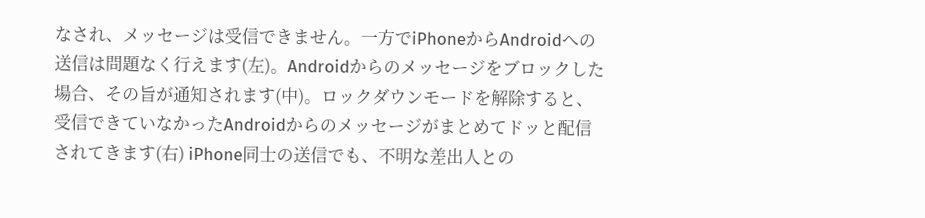なされ、メッセージは受信できません。一方でiPhoneからAndroidへの送信は問題なく行えます(左)。Androidからのメッセージをブロックした場合、その旨が通知されます(中)。ロックダウンモードを解除すると、受信できていなかったAndroidからのメッセージがまとめてドッと配信されてきます(右) iPhone同士の送信でも、不明な差出人との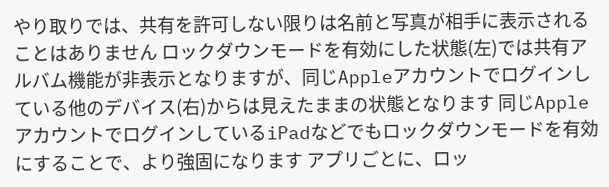やり取りでは、共有を許可しない限りは名前と写真が相手に表示されることはありません ロックダウンモードを有効にした状態(左)では共有アルバム機能が非表示となりますが、同じAppleアカウントでログインしている他のデバイス(右)からは見えたままの状態となります 同じAppleアカウントでログインしているiPadなどでもロックダウンモードを有効にすることで、より強固になります アプリごとに、ロッ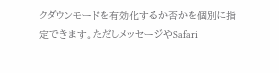クダウンモードを有効化するか否かを個別に指定できます。ただしメッセージやSafari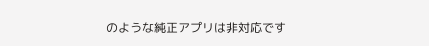のような純正アプリは非対応です